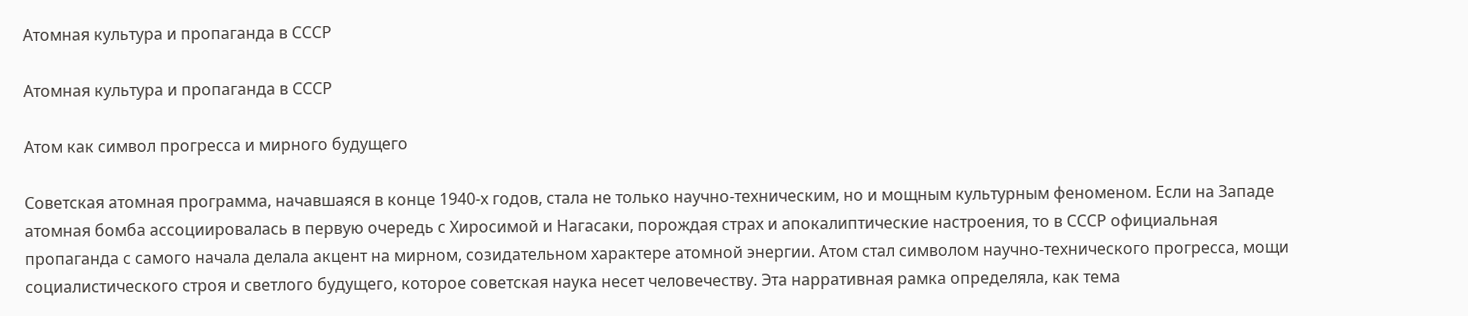Атомная культура и пропаганда в СССР

Атомная культура и пропаганда в СССР

Атом как символ прогресса и мирного будущего

Советская атомная программа, начавшаяся в конце 1940-х годов, стала не только научно-техническим, но и мощным культурным феноменом. Если на Западе атомная бомба ассоциировалась в первую очередь с Хиросимой и Нагасаки, порождая страх и апокалиптические настроения, то в СССР официальная пропаганда с самого начала делала акцент на мирном, созидательном характере атомной энергии. Атом стал символом научно-технического прогресса, мощи социалистического строя и светлого будущего, которое советская наука несет человечеству. Эта нарративная рамка определяла, как тема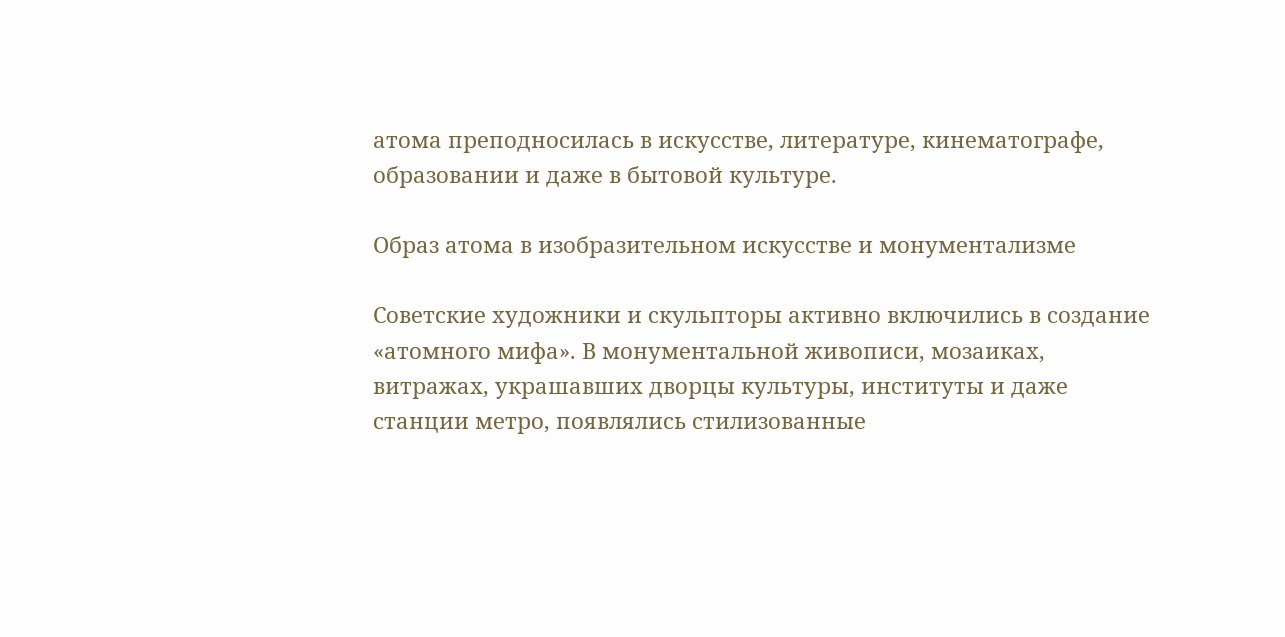атома преподносилась в искусстве, литературе, кинематографе, образовании и даже в бытовой культуре.

Образ атома в изобразительном искусстве и монументализме

Советские художники и скульпторы активно включились в создание «атомного мифа». В монументальной живописи, мозаиках, витражах, украшавших дворцы культуры, институты и даже станции метро, появлялись стилизованные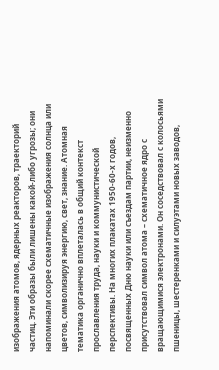изображения атомов, ядерных реакторов, траекторий частиц. Эти образы были лишены какой-либо угрозы; они напоминали скорее схематичные изображения солнца или цветов, символизируя энергию, свет, знание. Атомная тематика органично вплеталась в общий контекст прославления труда, науки и коммунистической перспективы. На многих плакатах 1950-60-х годов, посвященных Дню науки или съездам партии, неизменно присутствовал символ атома – схематичное ядро с вращающимися электронами. Он соседствовал с колосьями пшеницы, шестеренками и силуэтами новых заводов,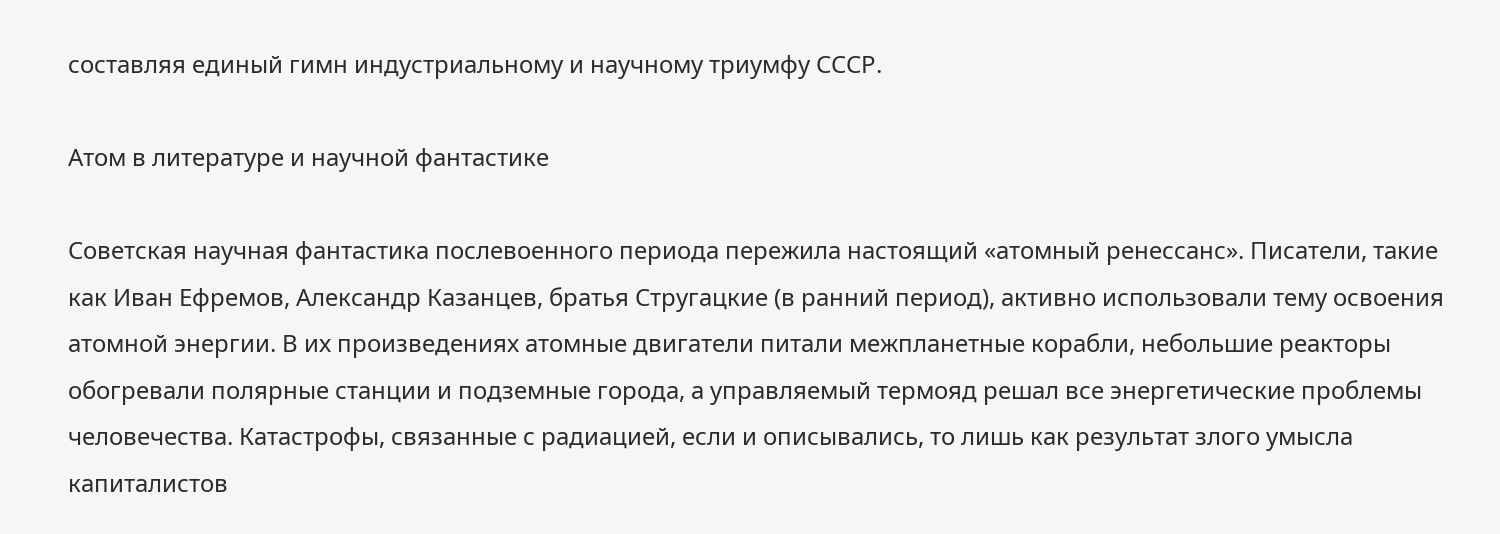составляя единый гимн индустриальному и научному триумфу СССР.

Атом в литературе и научной фантастике

Советская научная фантастика послевоенного периода пережила настоящий «атомный ренессанс». Писатели, такие как Иван Ефремов, Александр Казанцев, братья Стругацкие (в ранний период), активно использовали тему освоения атомной энергии. В их произведениях атомные двигатели питали межпланетные корабли, небольшие реакторы обогревали полярные станции и подземные города, а управляемый термояд решал все энергетические проблемы человечества. Катастрофы, связанные с радиацией, если и описывались, то лишь как результат злого умысла капиталистов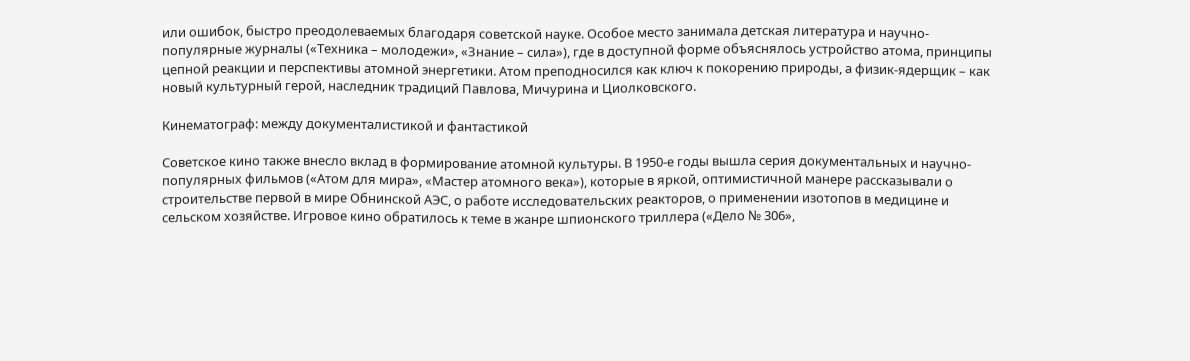или ошибок, быстро преодолеваемых благодаря советской науке. Особое место занимала детская литература и научно-популярные журналы («Техника – молодежи», «Знание – сила»), где в доступной форме объяснялось устройство атома, принципы цепной реакции и перспективы атомной энергетики. Атом преподносился как ключ к покорению природы, а физик-ядерщик – как новый культурный герой, наследник традиций Павлова, Мичурина и Циолковского.

Кинематограф: между документалистикой и фантастикой

Советское кино также внесло вклад в формирование атомной культуры. В 1950-е годы вышла серия документальных и научно-популярных фильмов («Атом для мира», «Мастер атомного века»), которые в яркой, оптимистичной манере рассказывали о строительстве первой в мире Обнинской АЭС, о работе исследовательских реакторов, о применении изотопов в медицине и сельском хозяйстве. Игровое кино обратилось к теме в жанре шпионского триллера («Дело № 306»,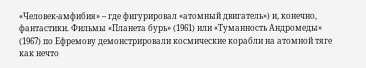«Человек-амфибия» – где фигурировал «атомный двигатель») и, конечно, фантастики. Фильмы «Планета бурь» (1961) или «Туманность Андромеды» (1967) по Ефремову демонстрировали космические корабли на атомной тяге как нечто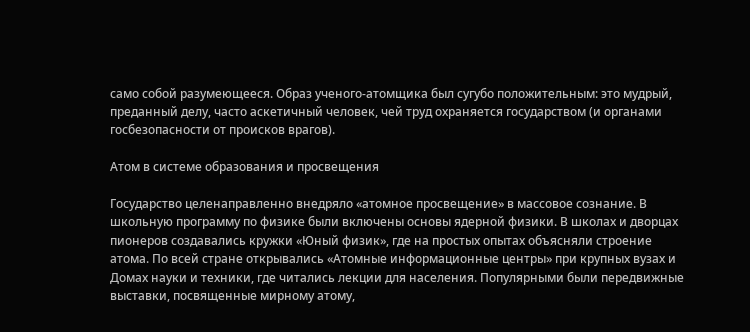само собой разумеющееся. Образ ученого-атомщика был сугубо положительным: это мудрый, преданный делу, часто аскетичный человек, чей труд охраняется государством (и органами госбезопасности от происков врагов).

Атом в системе образования и просвещения

Государство целенаправленно внедряло «атомное просвещение» в массовое сознание. В школьную программу по физике были включены основы ядерной физики. В школах и дворцах пионеров создавались кружки «Юный физик», где на простых опытах объясняли строение атома. По всей стране открывались «Атомные информационные центры» при крупных вузах и Домах науки и техники, где читались лекции для населения. Популярными были передвижные выставки, посвященные мирному атому,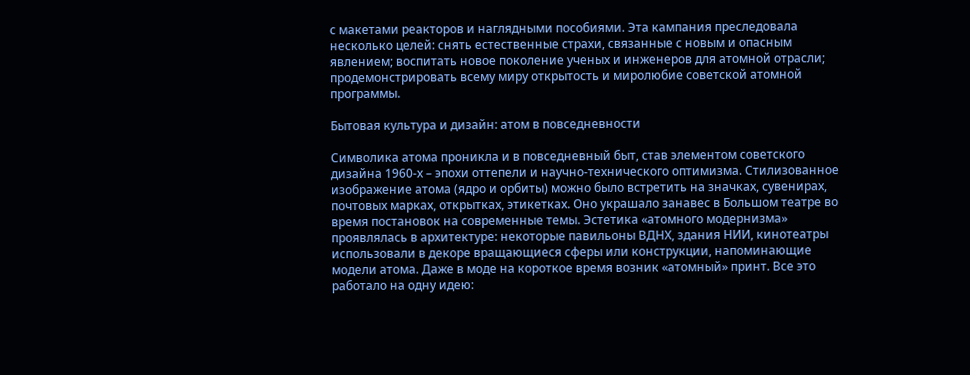с макетами реакторов и наглядными пособиями. Эта кампания преследовала несколько целей: снять естественные страхи, связанные с новым и опасным явлением; воспитать новое поколение ученых и инженеров для атомной отрасли; продемонстрировать всему миру открытость и миролюбие советской атомной программы.

Бытовая культура и дизайн: атом в повседневности

Символика атома проникла и в повседневный быт, став элементом советского дизайна 1960-х – эпохи оттепели и научно-технического оптимизма. Стилизованное изображение атома (ядро и орбиты) можно было встретить на значках, сувенирах, почтовых марках, открытках, этикетках. Оно украшало занавес в Большом театре во время постановок на современные темы. Эстетика «атомного модернизма» проявлялась в архитектуре: некоторые павильоны ВДНХ, здания НИИ, кинотеатры использовали в декоре вращающиеся сферы или конструкции, напоминающие модели атома. Даже в моде на короткое время возник «атомный» принт. Все это работало на одну идею: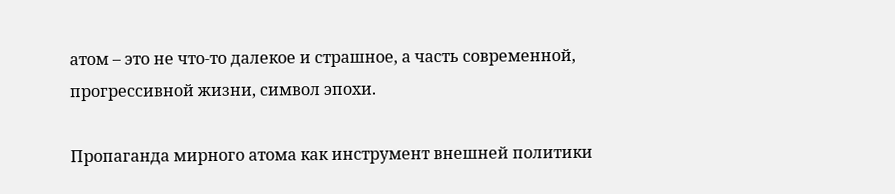атом – это не что-то далекое и страшное, а часть современной, прогрессивной жизни, символ эпохи.

Пропаганда мирного атома как инструмент внешней политики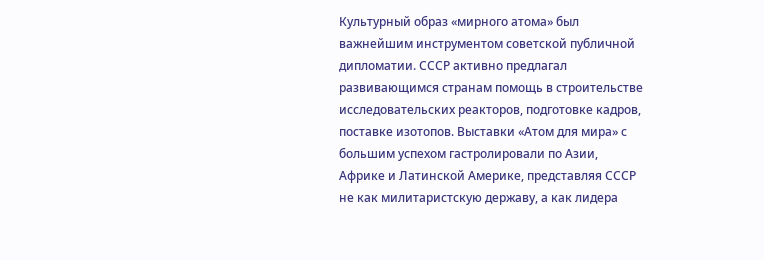Культурный образ «мирного атома» был важнейшим инструментом советской публичной дипломатии. СССР активно предлагал развивающимся странам помощь в строительстве исследовательских реакторов, подготовке кадров, поставке изотопов. Выставки «Атом для мира» с большим успехом гастролировали по Азии, Африке и Латинской Америке, представляя СССР не как милитаристскую державу, а как лидера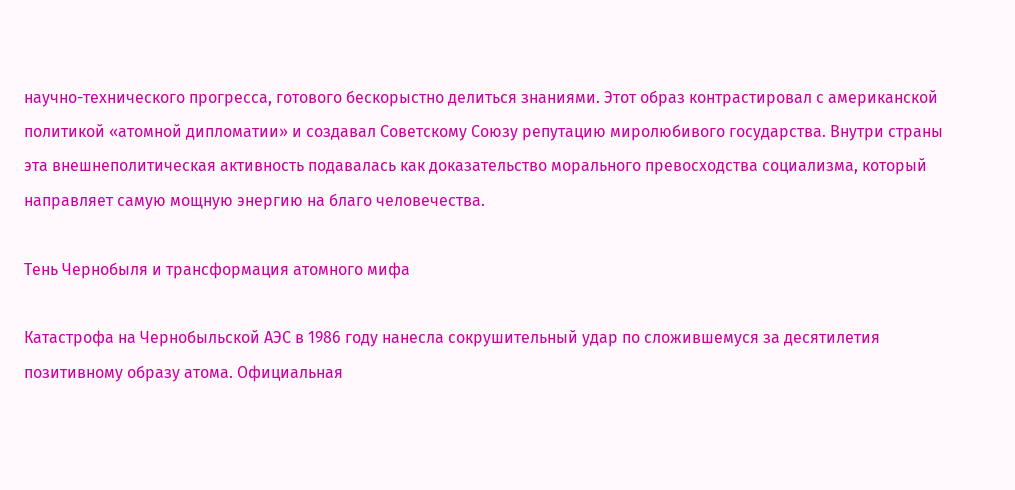научно-технического прогресса, готового бескорыстно делиться знаниями. Этот образ контрастировал с американской политикой «атомной дипломатии» и создавал Советскому Союзу репутацию миролюбивого государства. Внутри страны эта внешнеполитическая активность подавалась как доказательство морального превосходства социализма, который направляет самую мощную энергию на благо человечества.

Тень Чернобыля и трансформация атомного мифа

Катастрофа на Чернобыльской АЭС в 1986 году нанесла сокрушительный удар по сложившемуся за десятилетия позитивному образу атома. Официальная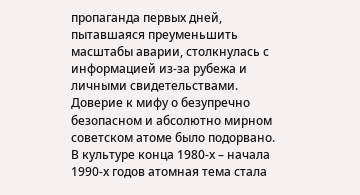пропаганда первых дней, пытавшаяся преуменьшить масштабы аварии, столкнулась с информацией из-за рубежа и личными свидетельствами. Доверие к мифу о безупречно безопасном и абсолютно мирном советском атоме было подорвано. В культуре конца 1980-х – начала 1990-х годов атомная тема стала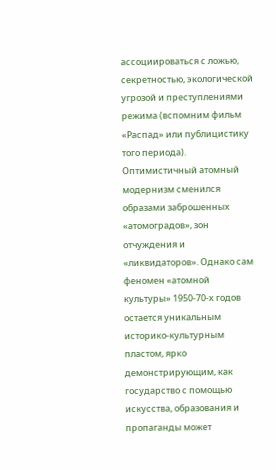ассоциироваться с ложью, секретностью, экологической угрозой и преступлениями режима (вспомним фильм «Распад» или публицистику того периода). Оптимистичный атомный модернизм сменился образами заброшенных «атомоградов», зон отчуждения и «ликвидаторов». Однако сам феномен «атомной культуры» 1950-70-х годов остается уникальным историко-культурным пластом, ярко демонстрирующим, как государство с помощью искусства, образования и пропаганды может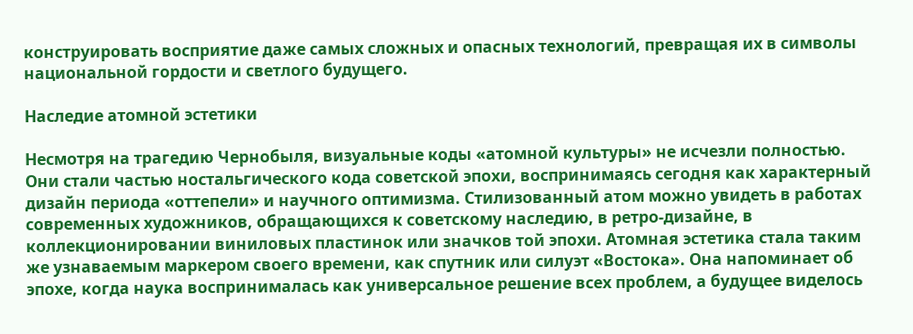конструировать восприятие даже самых сложных и опасных технологий, превращая их в символы национальной гордости и светлого будущего.

Наследие атомной эстетики

Несмотря на трагедию Чернобыля, визуальные коды «атомной культуры» не исчезли полностью. Они стали частью ностальгического кода советской эпохи, воспринимаясь сегодня как характерный дизайн периода «оттепели» и научного оптимизма. Стилизованный атом можно увидеть в работах современных художников, обращающихся к советскому наследию, в ретро-дизайне, в коллекционировании виниловых пластинок или значков той эпохи. Атомная эстетика стала таким же узнаваемым маркером своего времени, как спутник или силуэт «Востока». Она напоминает об эпохе, когда наука воспринималась как универсальное решение всех проблем, а будущее виделось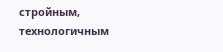стройным, технологичным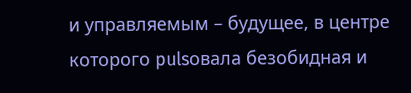и управляемым – будущее, в центре которого pulsовала безобидная и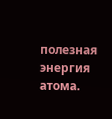полезная энергия атома.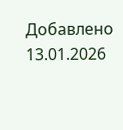Добавлено 13.01.2026